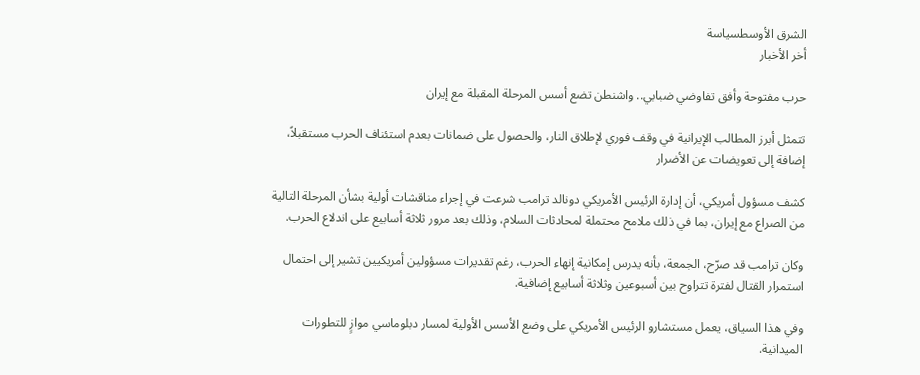الشرق الأوسطسياسة
أخر الأخبار

حرب مفتوحة وأفق تفاوضي ضبابي.. واشنطن تضع أسس المرحلة المقبلة مع إيران

تتمثل أبرز المطالب الإيرانية في وقف فوري لإطلاق النار، والحصول على ضمانات بعدم استئناف الحرب مستقبلاً، إضافة إلى تعويضات عن الأضرار

كشف مسؤول أمريكي، أن إدارة الرئيس الأمريكي دونالد ترامب شرعت في إجراء مناقشات أولية بشأن المرحلة التالية من الصراع مع إيران، بما في ذلك ملامح محتملة لمحادثات السلام، وذلك بعد مرور ثلاثة أسابيع على اندلاع الحرب.

وكان ترامب قد صرّح، الجمعة، بأنه يدرس إمكانية إنهاء الحرب، رغم تقديرات مسؤولين أمريكيين تشير إلى احتمال استمرار القتال لفترة تتراوح بين أسبوعين وثلاثة أسابيع إضافية.

وفي هذا السياق، يعمل مستشارو الرئيس الأمريكي على وضع الأسس الأولية لمسار دبلوماسي موازٍ للتطورات الميدانية.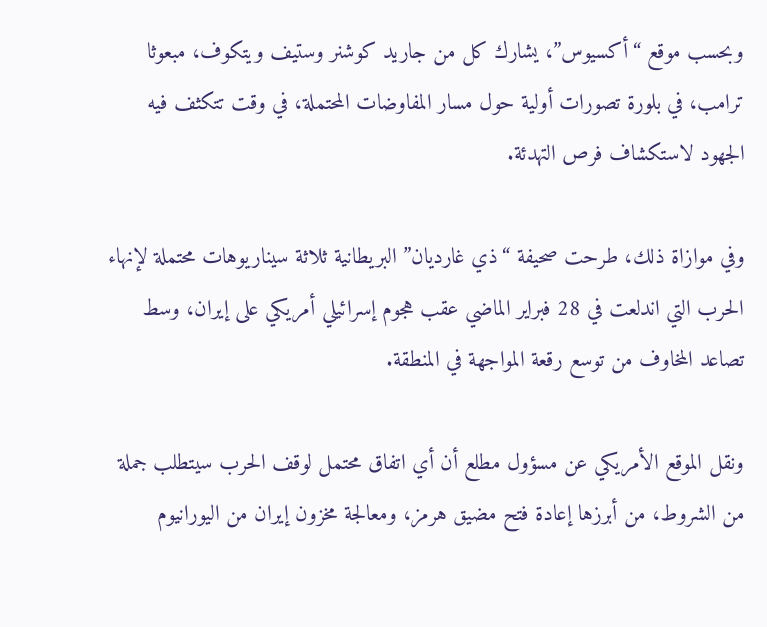وبحسب موقع “أكسيوس”، يشارك كل من جاريد كوشنر وستيف ويتكوف، مبعوثا ترامب، في بلورة تصورات أولية حول مسار المفاوضات المحتملة، في وقت تتكثف فيه الجهود لاستكشاف فرص التهدئة.

وفي موازاة ذلك، طرحت صحيفة “ذي غارديان” البريطانية ثلاثة سيناريوهات محتملة لإنهاء الحرب التي اندلعت في 28 فبراير الماضي عقب هجوم إسرائيلي أمريكي على إيران، وسط تصاعد المخاوف من توسع رقعة المواجهة في المنطقة.

ونقل الموقع الأمريكي عن مسؤول مطلع أن أي اتفاق محتمل لوقف الحرب سيتطلب جملة من الشروط، من أبرزها إعادة فتح مضيق هرمز، ومعالجة مخزون إيران من اليورانيوم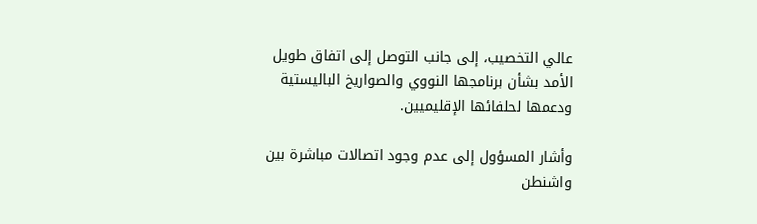عالي التخصيب، إلى جانب التوصل إلى اتفاق طويل الأمد بشأن برنامجها النووي والصواريخ الباليستية ودعمها لحلفائها الإقليميين.

وأشار المسؤول إلى عدم وجود اتصالات مباشرة بين واشنطن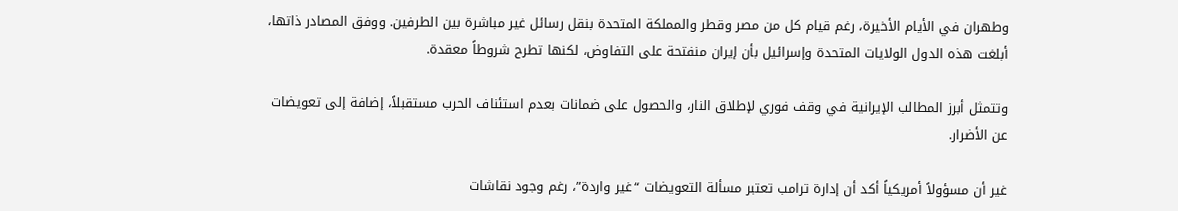وطهران في الأيام الأخيرة، رغم قيام كل من مصر وقطر والمملكة المتحدة بنقل رسائل غير مباشرة بين الطرفين. ووفق المصادر ذاتها، أبلغت هذه الدول الولايات المتحدة وإسرائيل بأن إيران منفتحة على التفاوض، لكنها تطرح شروطاً معقدة.

وتتمثل أبرز المطالب الإيرانية في وقف فوري لإطلاق النار، والحصول على ضمانات بعدم استئناف الحرب مستقبلاً، إضافة إلى تعويضات عن الأضرار.

غير أن مسؤولاً أمريكياً أكد أن إدارة ترامب تعتبر مسألة التعويضات “غير واردة”، رغم وجود نقاشات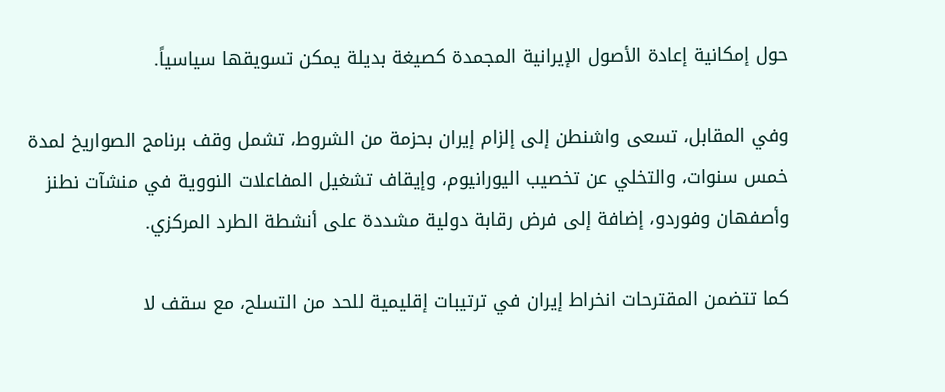حول إمكانية إعادة الأصول الإيرانية المجمدة كصيغة بديلة يمكن تسويقها سياسياً.

وفي المقابل، تسعى واشنطن إلى إلزام إيران بحزمة من الشروط، تشمل وقف برنامج الصواريخ لمدة خمس سنوات، والتخلي عن تخصيب اليورانيوم، وإيقاف تشغيل المفاعلات النووية في منشآت نطنز وأصفهان وفوردو، إضافة إلى فرض رقابة دولية مشددة على أنشطة الطرد المركزي.

كما تتضمن المقترحات انخراط إيران في ترتيبات إقليمية للحد من التسلح، مع سقف لا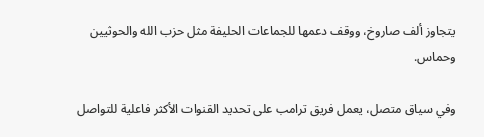يتجاوز ألف صاروخ، ووقف دعمها للجماعات الحليفة مثل حزب الله والحوثيين وحماس.

وفي سياق متصل، يعمل فريق ترامب على تحديد القنوات الأكثر فاعلية للتواصل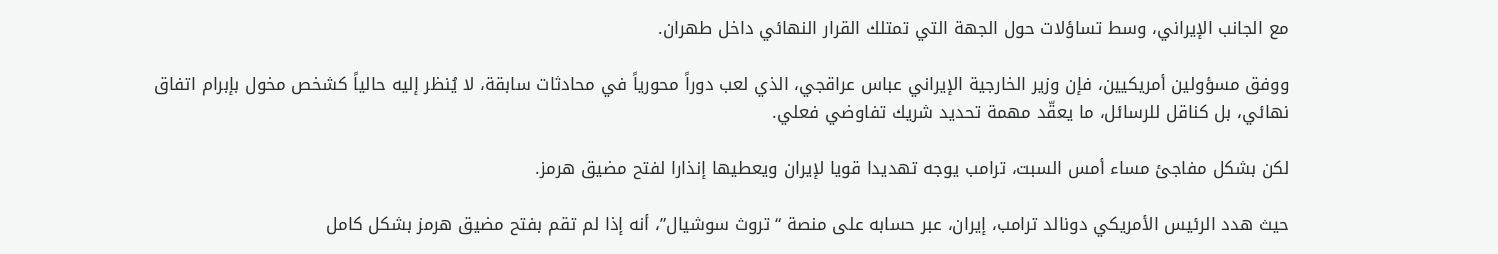مع الجانب الإيراني، وسط تساؤلات حول الجهة التي تمتلك القرار النهائي داخل طهران.

ووفق مسؤولين أمريكيين، فإن وزير الخارجية الإيراني عباس عراقجي، الذي لعب دوراً محورياً في محادثات سابقة، لا يُنظر إليه حالياً كشخص مخول بإبرام اتفاق نهائي، بل كناقل للرسائل، ما يعقّد مهمة تحديد شريك تفاوضي فعلي.

لكن بشكل مفاجئ مساء أمس السبت، ترامب يوجه تهديدا قويا لإيران ويعطيها إنذارا لفتح مضيق هرمز.

حيث هدد الرئيس الأمريكي دونالد ترامب، إيران، عبر حسابه على منصة “تروث سوشيال”، أنه إذا لم تقم بفتح مضيق هرمز بشكل كامل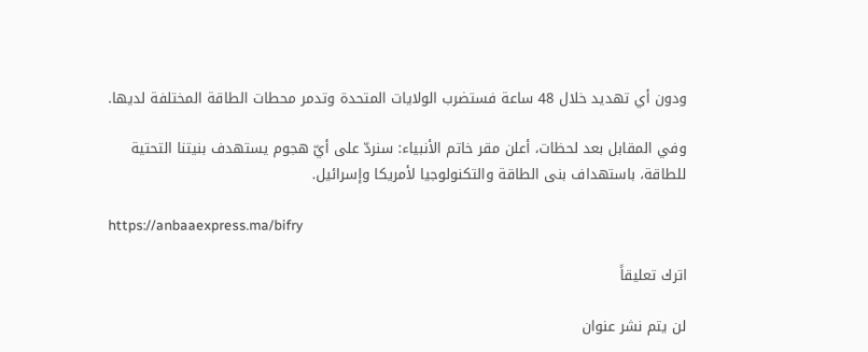ودون أي تهديد خلال 48 ساعة فستضرب الولايات المتحدة وتدمر محطات الطاقة المختلفة لديها.

وفي المقابل بعد لحظات، أعلن مقر خاتم الأنبياء: سنردّ على أيّ هجوم يستهدف بنيتنا التحتية للطاقة، باستهداف بنى الطاقة والتكنولوجيا لأمريكا وإسرائيل.

https://anbaaexpress.ma/bifry

اترك تعليقاً

لن يتم نشر عنوان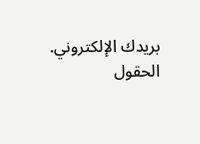بريدك الإلكتروني. الحقول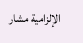الإلزامية مشار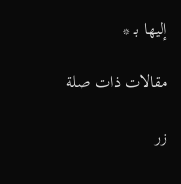إليها بـ *

مقالات ذات صلة

زر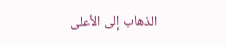الذهاب إلى الأعلى